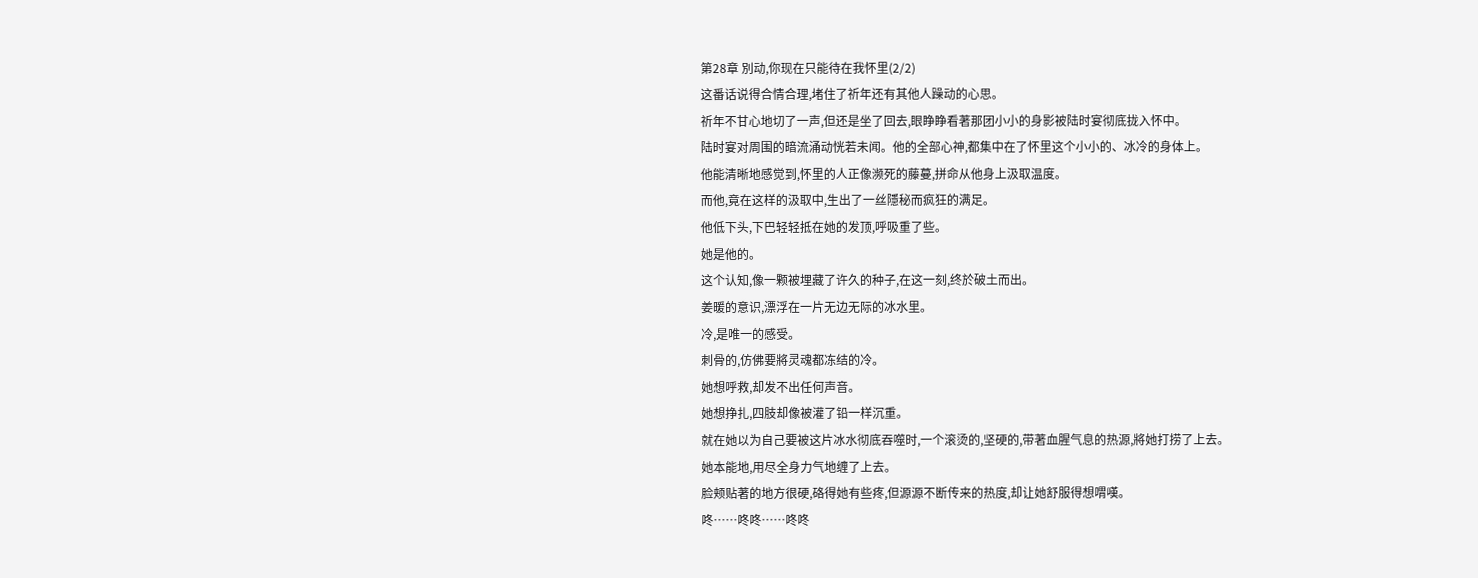第28章 別动,你现在只能待在我怀里(2/2)
这番话说得合情合理,堵住了祈年还有其他人躁动的心思。
祈年不甘心地切了一声,但还是坐了回去,眼睁睁看著那团小小的身影被陆时宴彻底拢入怀中。
陆时宴对周围的暗流涌动恍若未闻。他的全部心神,都集中在了怀里这个小小的、冰冷的身体上。
他能清晰地感觉到,怀里的人正像濒死的藤蔓,拼命从他身上汲取温度。
而他,竟在这样的汲取中,生出了一丝隱秘而疯狂的满足。
他低下头,下巴轻轻抵在她的发顶,呼吸重了些。
她是他的。
这个认知,像一颗被埋藏了许久的种子,在这一刻,终於破土而出。
姜暖的意识,漂浮在一片无边无际的冰水里。
冷,是唯一的感受。
刺骨的,仿佛要將灵魂都冻结的冷。
她想呼救,却发不出任何声音。
她想挣扎,四肢却像被灌了铅一样沉重。
就在她以为自己要被这片冰水彻底吞噬时,一个滚烫的,坚硬的,带著血腥气息的热源,將她打捞了上去。
她本能地,用尽全身力气地缠了上去。
脸颊贴著的地方很硬,硌得她有些疼,但源源不断传来的热度,却让她舒服得想喟嘆。
咚……咚咚……咚咚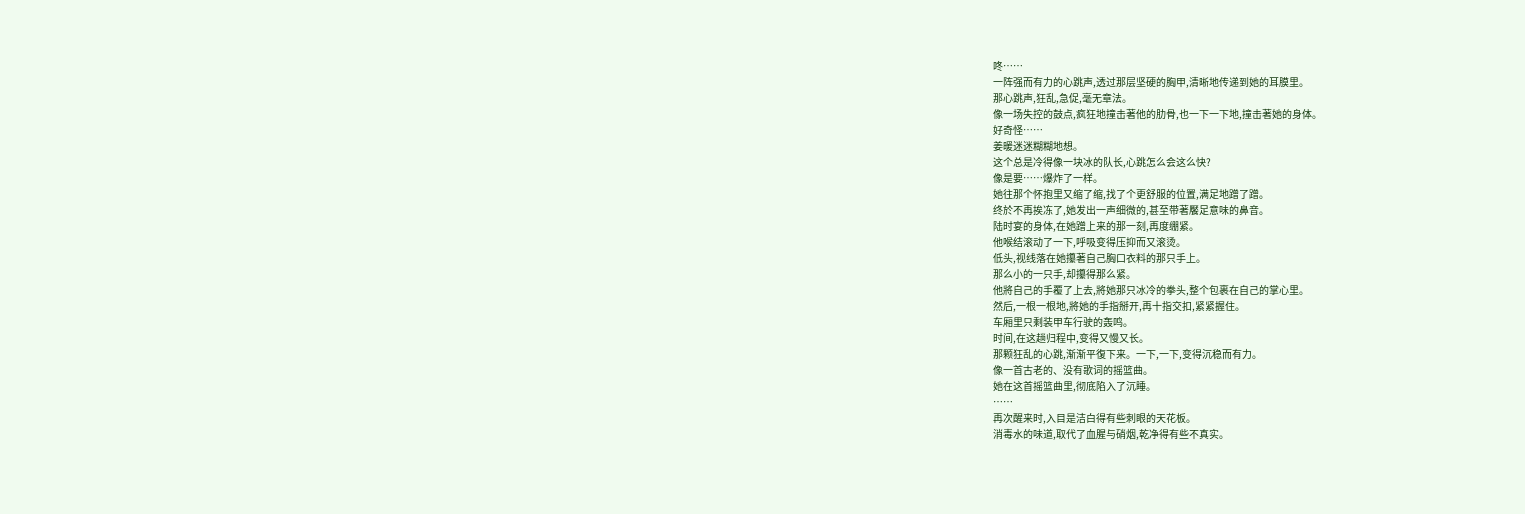咚……
一阵强而有力的心跳声,透过那层坚硬的胸甲,清晰地传递到她的耳膜里。
那心跳声,狂乱,急促,毫无章法。
像一场失控的鼓点,疯狂地撞击著他的肋骨,也一下一下地,撞击著她的身体。
好奇怪……
姜暖迷迷糊糊地想。
这个总是冷得像一块冰的队长,心跳怎么会这么快?
像是要……爆炸了一样。
她往那个怀抱里又缩了缩,找了个更舒服的位置,满足地蹭了蹭。
终於不再挨冻了,她发出一声细微的,甚至带著饜足意味的鼻音。
陆时宴的身体,在她蹭上来的那一刻,再度绷紧。
他喉结滚动了一下,呼吸变得压抑而又滚烫。
低头,视线落在她攥著自己胸口衣料的那只手上。
那么小的一只手,却攥得那么紧。
他將自己的手覆了上去,將她那只冰冷的拳头,整个包裹在自己的掌心里。
然后,一根一根地,將她的手指掰开,再十指交扣,紧紧握住。
车厢里只剩装甲车行驶的轰鸣。
时间,在这趟归程中,变得又慢又长。
那颗狂乱的心跳,渐渐平復下来。一下,一下,变得沉稳而有力。
像一首古老的、没有歌词的摇篮曲。
她在这首摇篮曲里,彻底陷入了沉睡。
……
再次醒来时,入目是洁白得有些刺眼的天花板。
消毒水的味道,取代了血腥与硝烟,乾净得有些不真实。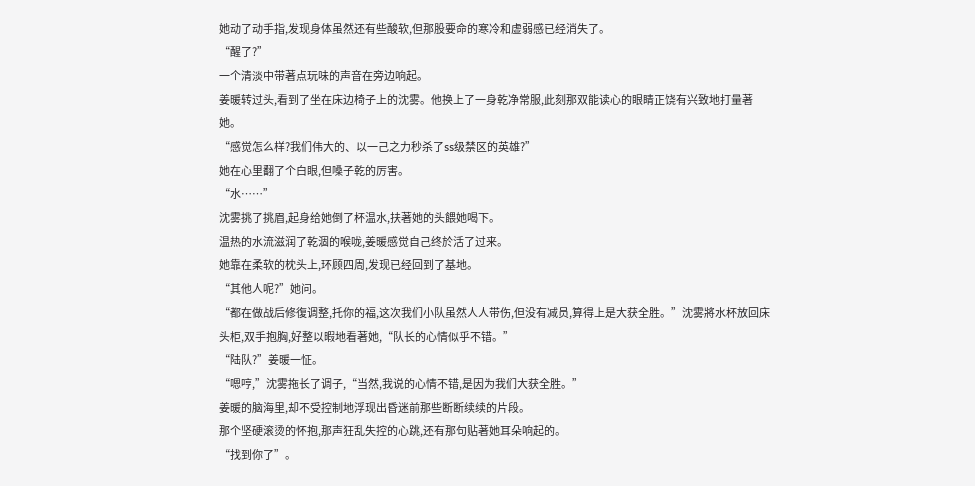她动了动手指,发现身体虽然还有些酸软,但那股要命的寒冷和虚弱感已经消失了。
“醒了?”
一个清淡中带著点玩味的声音在旁边响起。
姜暖转过头,看到了坐在床边椅子上的沈雾。他换上了一身乾净常服,此刻那双能读心的眼睛正饶有兴致地打量著她。
“感觉怎么样?我们伟大的、以一己之力秒杀了ss级禁区的英雄?”
她在心里翻了个白眼,但嗓子乾的厉害。
“水……”
沈雾挑了挑眉,起身给她倒了杯温水,扶著她的头餵她喝下。
温热的水流滋润了乾涸的喉咙,姜暖感觉自己终於活了过来。
她靠在柔软的枕头上,环顾四周,发现已经回到了基地。
“其他人呢?”她问。
“都在做战后修復调整,托你的福,这次我们小队虽然人人带伤,但没有减员,算得上是大获全胜。”沈雾將水杯放回床头柜,双手抱胸,好整以暇地看著她,“队长的心情似乎不错。”
“陆队?”姜暖一怔。
“嗯哼,”沈雾拖长了调子,“当然,我说的心情不错,是因为我们大获全胜。”
姜暖的脑海里,却不受控制地浮现出昏迷前那些断断续续的片段。
那个坚硬滚烫的怀抱,那声狂乱失控的心跳,还有那句贴著她耳朵响起的。
“找到你了”。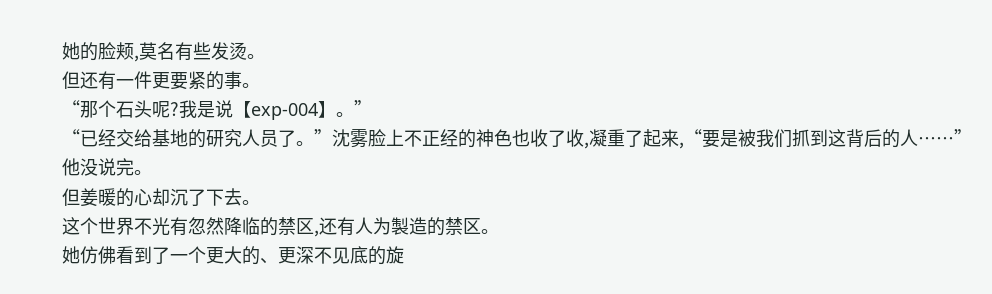她的脸颊,莫名有些发烫。
但还有一件更要紧的事。
“那个石头呢?我是说【exp-004】。”
“已经交给基地的研究人员了。”沈雾脸上不正经的神色也收了收,凝重了起来,“要是被我们抓到这背后的人……”
他没说完。
但姜暖的心却沉了下去。
这个世界不光有忽然降临的禁区,还有人为製造的禁区。
她仿佛看到了一个更大的、更深不见底的旋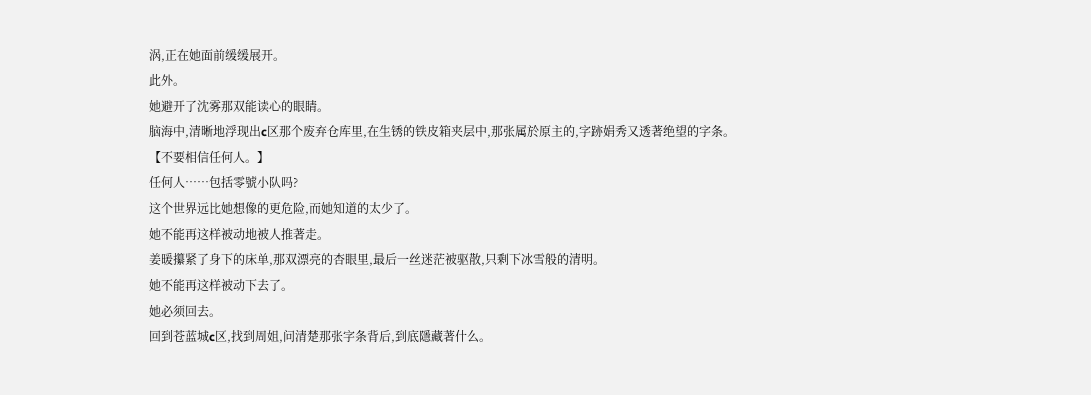涡,正在她面前缓缓展开。
此外。
她避开了沈雾那双能读心的眼睛。
脑海中,清晰地浮现出c区那个废弃仓库里,在生锈的铁皮箱夹层中,那张属於原主的,字跡娟秀又透著绝望的字条。
【不要相信任何人。】
任何人……包括零號小队吗?
这个世界远比她想像的更危险,而她知道的太少了。
她不能再这样被动地被人推著走。
姜暖攥紧了身下的床单,那双漂亮的杏眼里,最后一丝迷茫被驱散,只剩下冰雪般的清明。
她不能再这样被动下去了。
她必须回去。
回到苍蓝城c区,找到周姐,问清楚那张字条背后,到底隱藏著什么。